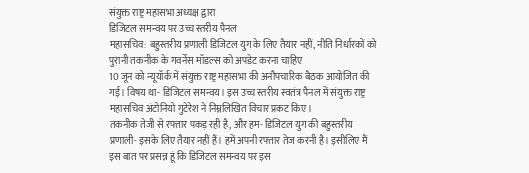संयुक्त राष्ट्र महासभा अध्यक्ष द्वारा
डिजिटल समन्वय पर उच्च स्तरीय पैनल
महासचिव: बहुस्तरीय प्रणाली डिजिटल युग के लिए तैयार नहीं, नीति निर्धारकों को पुरानी तकनीक के गवर्नेस मॉडल्स को अपडेट करना चाहिए
10 जून को न्यूयॉर्क में संयुक्त राष्ट्र महासभा की अनौपचारिक बैठक आयोजित की गई। विषय था- डिजिटल समन्वय। इस उच्च स्तरीय स्वतंत्र पैनल में संयुक्त राष्ट्र महासचिव अंटोनियो गुटेरेश ने निम्नलिखित विचार प्रकट किए।
तकनीक तेजी से रफ्तार पकड़ रही है, और हम- डिजिटल युग की बहुस्तरीय प्रणाली- इसके लिए तैयार नहीं हैं। हमें अपनी रफ्तार तेज करनी है। इसीलिए मैं इस बात पर प्रसन्न हूं कि डिजिटल समन्वय पर इस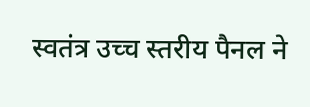स्वतंत्र उच्च स्तरीय पैनल ने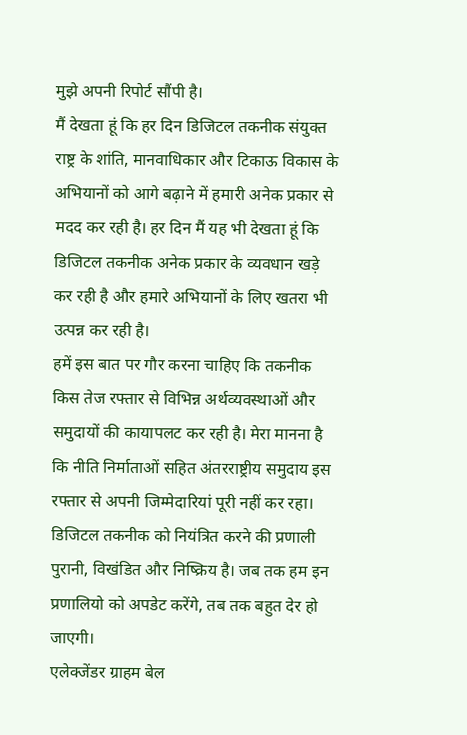मुझे अपनी रिपोर्ट सौंपी है।
मैं देखता हूं कि हर दिन डिजिटल तकनीक संयुक्त राष्ट्र के शांति, मानवाधिकार और टिकाऊ विकास के अभियानों को आगे बढ़ाने में हमारी अनेक प्रकार से मदद कर रही है। हर दिन मैं यह भी देखता हूं कि डिजिटल तकनीक अनेक प्रकार के व्यवधान खड़े कर रही है और हमारे अभियानों के लिए खतरा भी उत्पन्न कर रही है।
हमें इस बात पर गौर करना चाहिए कि तकनीक किस तेज रफ्तार से विभिन्न अर्थव्यवस्थाओं और समुदायों की कायापलट कर रही है। मेरा मानना है कि नीति निर्माताओं सहित अंतरराष्ट्रीय समुदाय इस रफ्तार से अपनी जिम्मेदारियां पूरी नहीं कर रहा। डिजिटल तकनीक को नियंत्रित करने की प्रणाली पुरानी, विखंडित और निष्क्रिय है। जब तक हम इन प्रणालियो को अपडेट करेंगे, तब तक बहुत देर हो जाएगी।
एलेक्जेंडर ग्राहम बेल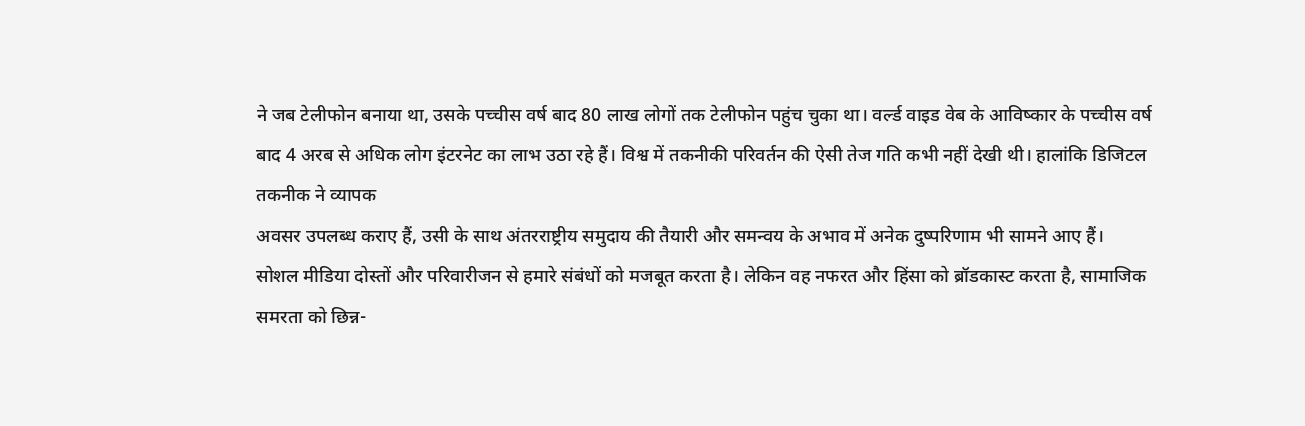ने जब टेलीफोन बनाया था, उसके पच्चीस वर्ष बाद 80 लाख लोगों तक टेलीफोन पहुंच चुका था। वर्ल्ड वाइड वेब के आविष्कार के पच्चीस वर्ष बाद 4 अरब से अधिक लोग इंटरनेट का लाभ उठा रहे हैं। विश्व में तकनीकी परिवर्तन की ऐसी तेज गति कभी नहीं देखी थी। हालांकि डिजिटल तकनीक ने व्यापक
अवसर उपलब्ध कराए हैं, उसी के साथ अंतरराष्ट्रीय समुदाय की तैयारी और समन्वय के अभाव में अनेक दुष्परिणाम भी सामने आए हैं।
सोशल मीडिया दोस्तों और परिवारीजन से हमारे संबंधों को मजबूत करता है। लेकिन वह नफरत और हिंसा को ब्रॉडकास्ट करता है, सामाजिक समरता को छिन्न-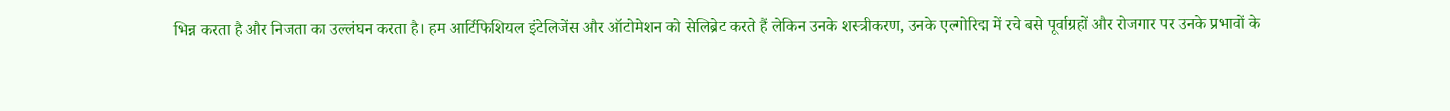भिन्न करता है और निजता का उल्लंघन करता है। हम आर्टिफिशियल इंटेलिजेंस और ऑटोमेशन को सेलिब्रेट करते हैं लेकिन उनके शस्त्रीकरण, उनके एल्गोरिद्म में रचे बसे पूर्वाग्रहों और रोजगार पर उनके प्रभावों के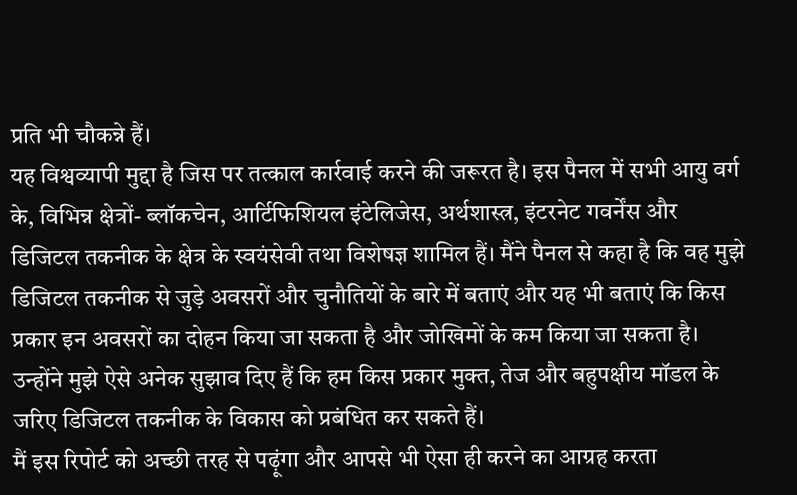प्रति भी चौकन्ने हैं।
यह विश्वव्यापी मुद्दा है जिस पर तत्काल कार्रवाई करने की जरूरत है। इस पैनल में सभी आयु वर्ग के, विभिन्न क्षेत्रों- ब्लॉकचेन, आर्टिफिशियल इंटेलिजेस, अर्थशास्त्र, इंटरनेट गवर्नेंस और डिजिटल तकनीक के क्षेत्र के स्वयंसेवी तथा विशेषज्ञ शामिल हैं। मैंने पैनल से कहा है कि वह मुझे डिजिटल तकनीक से जुड़े अवसरों और चुनौतियों के बारे में बताएं और यह भी बताएं कि किस प्रकार इन अवसरों का दोहन किया जा सकता है और जोखिमों के कम किया जा सकता है। उन्होंने मुझे ऐसे अनेक सुझाव दिए हैं कि हम किस प्रकार मुक्त, तेज और बहुपक्षीय मॉडल के जरिए डिजिटल तकनीक के विकास को प्रबंधित कर सकते हैं।
मैं इस रिपोर्ट को अच्छी तरह से पढ़ूंगा और आपसे भी ऐसा ही करने का आग्रह करता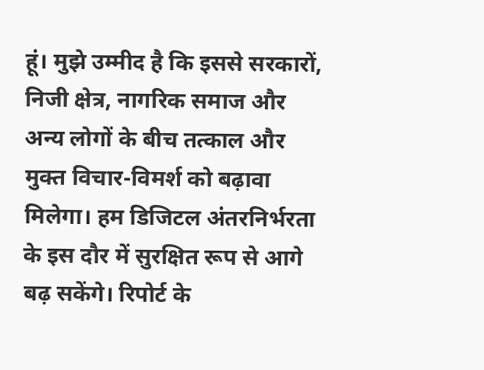हूं। मुझे उम्मीद है कि इससे सरकारों, निजी क्षेत्र, नागरिक समाज और अन्य लोगों के बीच तत्काल और मुक्त विचार-विमर्श को बढ़ावा मिलेगा। हम डिजिटल अंतरनिर्भरता के इस दौर में सुरक्षित रूप से आगे बढ़ सकेंगे। रिपोर्ट के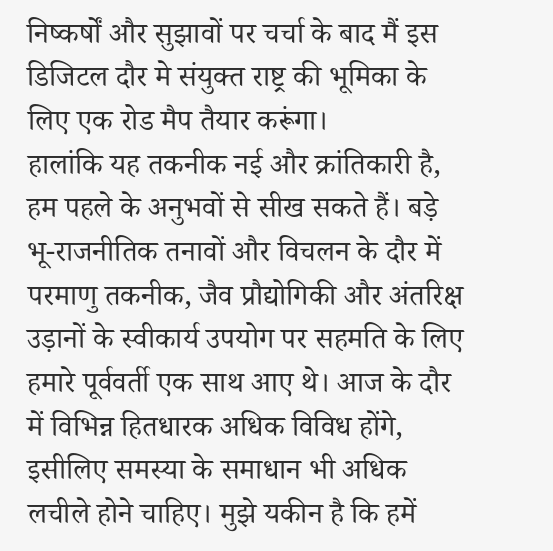निष्कर्षों और सुझावों पर चर्चा के बाद मैं इस डिजिटल दौर मे संयुक्त राष्ट्र की भूमिका के लिए एक रोड मैप तैयार करूंगा।
हालांकि यह तकनीक नई और क्रांतिकारी है, हम पहले के अनुभवों से सीख सकते हैं। बड़े भू-राजनीतिक तनावों और विचलन के दौर में परमाणु तकनीक, जैव प्रौद्योगिकी और अंतरिक्ष उड़ानों के स्वीकार्य उपयोग पर सहमति के लिए हमारे पूर्ववर्ती एक साथ आए थे। आज के दौर में विभिन्न हितधारक अधिक विविध होंगे, इसीलिए समस्या के समाधान भी अधिक लचीले होने चाहिए। मुझे यकीन है कि हमें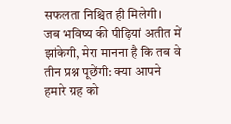सफलता निश्चित ही मिलेगी।
जब भविष्य की पीढ़ियां अतीत में झांकेगी, मेरा मानना है कि तब वे तीन प्रश्न पूछेंगी: क्या आपने हमारे ग्रह को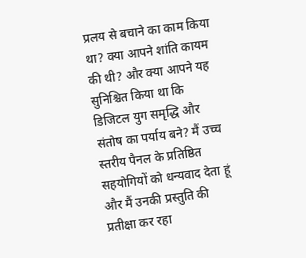प्रलय से बचाने का काम किया था? क्या आपने शांति कायम की थी? और क्या आपने यह सुनिश्चित किया था कि डिजिटल युग समृद्धि और संतोष का पर्याय बने? मैं उच्च स्तरीय पैनल के प्रतिष्ठित सहयोगियों को धन्यवाद देता हूं और मैं उनकी प्रस्तुति की प्रतीक्षा कर रहा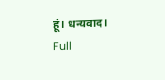हूं। धन्यवाद।
Full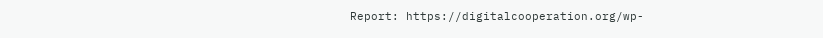Report: https://digitalcooperation.org/wp-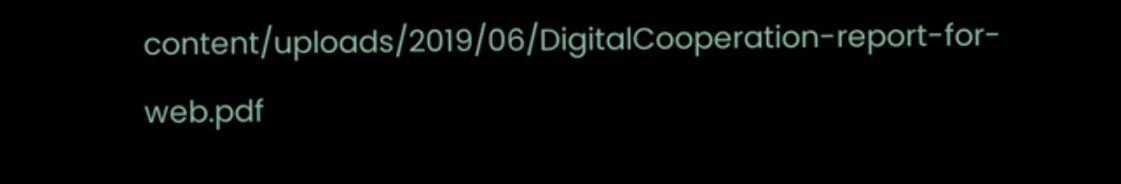content/uploads/2019/06/DigitalCooperation-report-for-web.pdf